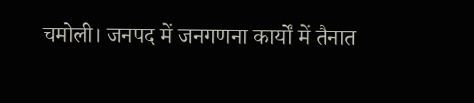चमोली। जनपद में जनगणना कार्यों में तैनात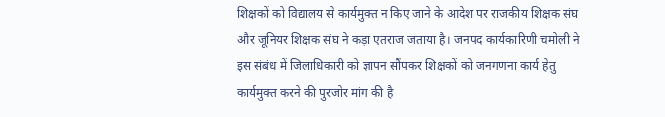शिक्षकों को विद्यालय से कार्यमुक्त न किए जाने के आदेश पर राजकीय शिक्षक संघ और जूनियर शिक्षक संघ ने कड़ा एतराज जताया है। जनपद कार्यकारिणी चमोली ने इस संबंध में जिलाधिकारी को ज्ञापन सौंपकर शिक्षकों को जनगणना कार्य हेतु कार्यमुक्त करने की पुरजोर मांग की है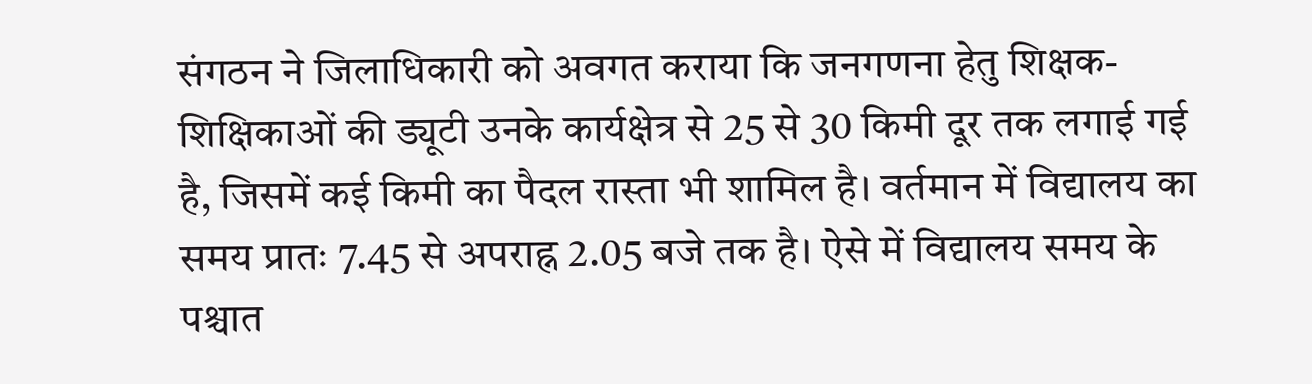संगठन ने जिलाधिकारी को अवगत कराया कि जनगणना हेतु शिक्षक-शिक्षिकाओं की ड्यूटी उनके कार्यक्षेत्र से 25 से 30 किमी दूर तक लगाई गई है, जिसमें कई किमी का पैदल रास्ता भी शामिल है। वर्तमान में विद्यालय का समय प्रातः 7.45 से अपराह्न 2.05 बजे तक है। ऐसे में विद्यालय समय के पश्चात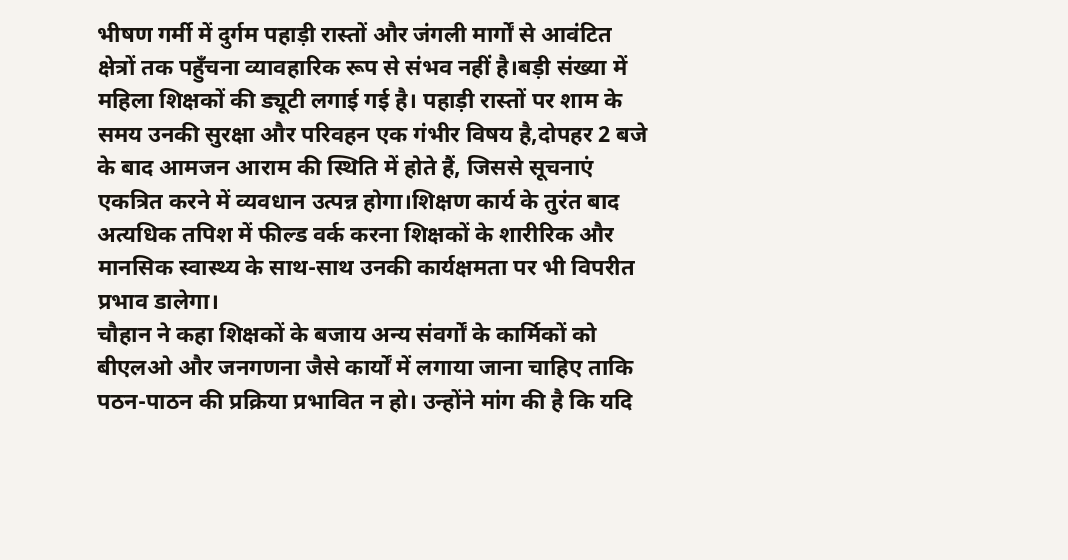भीषण गर्मी में दुर्गम पहाड़ी रास्तों और जंगली मार्गों से आवंटित क्षेत्रों तक पहुँचना व्यावहारिक रूप से संभव नहीं है।बड़ी संख्या में महिला शिक्षकों की ड्यूटी लगाई गई है। पहाड़ी रास्तों पर शाम के समय उनकी सुरक्षा और परिवहन एक गंभीर विषय है,दोपहर 2 बजे के बाद आमजन आराम की स्थिति में होते हैं, जिससे सूचनाएं एकत्रित करने में व्यवधान उत्पन्न होगा।शिक्षण कार्य के तुरंत बाद अत्यधिक तपिश में फील्ड वर्क करना शिक्षकों के शारीरिक और मानसिक स्वास्थ्य के साथ-साथ उनकी कार्यक्षमता पर भी विपरीत प्रभाव डालेगा।
चौहान ने कहा शिक्षकों के बजाय अन्य संवर्गों के कार्मिकों को बीएलओ और जनगणना जैसे कार्यों में लगाया जाना चाहिए ताकि पठन-पाठन की प्रक्रिया प्रभावित न हो। उन्होंने मांग की है कि यदि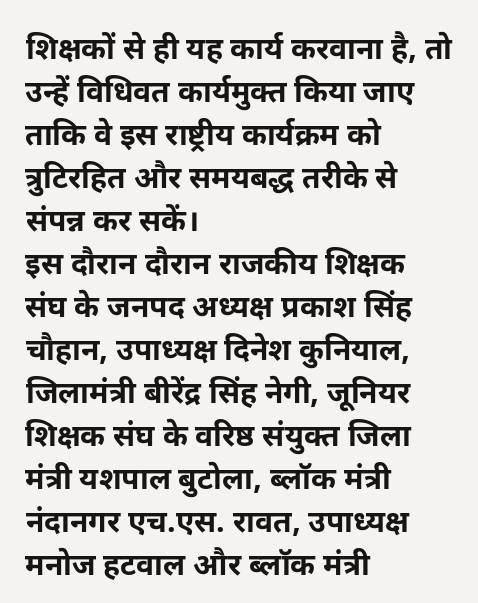शिक्षकों से ही यह कार्य करवाना है, तो उन्हें विधिवत कार्यमुक्त किया जाए ताकि वे इस राष्ट्रीय कार्यक्रम को त्रुटिरहित और समयबद्ध तरीके से संपन्न कर सकें।
इस दौरान दौरान राजकीय शिक्षक संघ के जनपद अध्यक्ष प्रकाश सिंह चौहान, उपाध्यक्ष दिनेश कुनियाल, जिलामंत्री बीरेंद्र सिंह नेगी, जूनियर शिक्षक संघ के वरिष्ठ संयुक्त जिला मंत्री यशपाल बुटोला, ब्लॉक मंत्री नंदानगर एच.एस. रावत, उपाध्यक्ष मनोज हटवाल और ब्लॉक मंत्री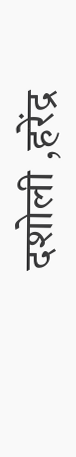दशोली ,हरेंद्र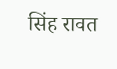सिंह रावत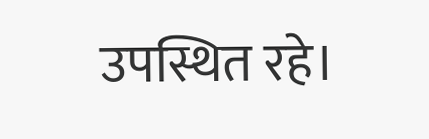उपस्थित रहे।